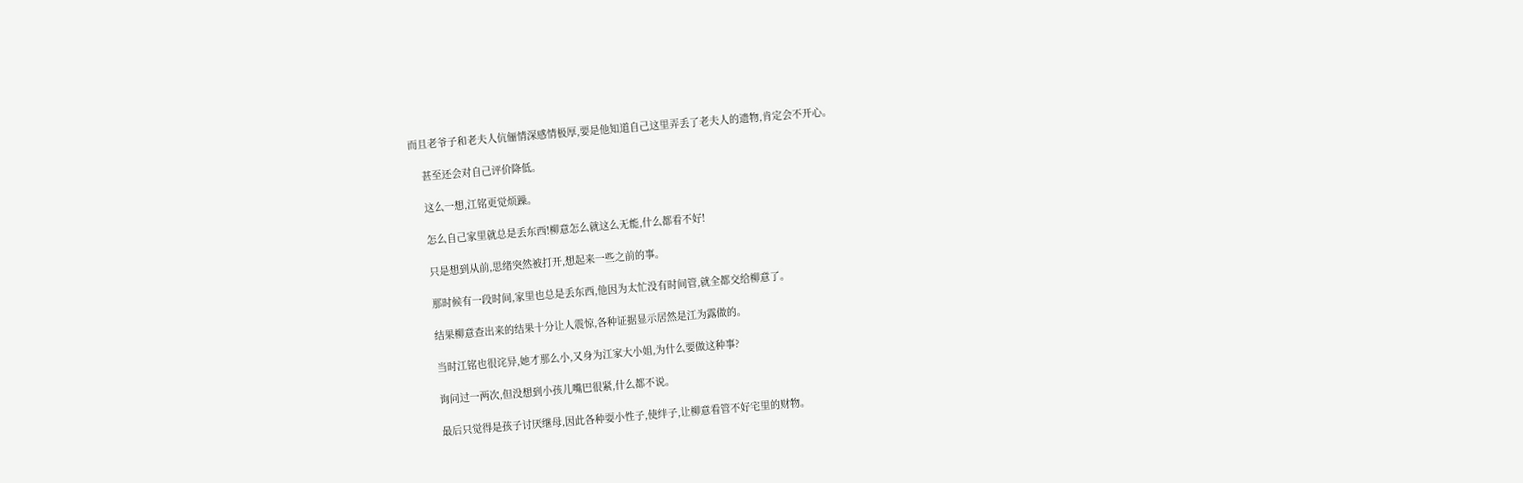而且老爷子和老夫人伉俪情深感情极厚,要是他知道自己这里弄丢了老夫人的遗物,肯定会不开心。

    甚至还会对自己评价降低。

    这么一想,江铭更觉烦躁。

    怎么自己家里就总是丢东西!柳意怎么就这么无能,什么都看不好!

    只是想到从前,思绪突然被打开,想起来一些之前的事。

    那时候有一段时间,家里也总是丢东西,他因为太忙没有时间管,就全都交给柳意了。

    结果柳意查出来的结果十分让人震惊,各种证据显示居然是江为露做的。

    当时江铭也很诧异,她才那么小,又身为江家大小姐,为什么要做这种事?

    询问过一两次,但没想到小孩儿嘴巴很紧,什么都不说。

    最后只觉得是孩子讨厌继母,因此各种耍小性子,使绊子,让柳意看管不好宅里的财物。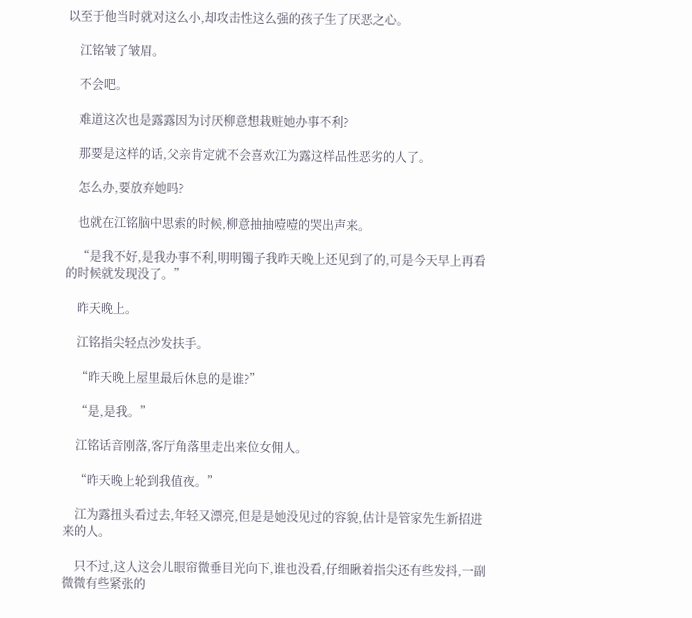以至于他当时就对这么小,却攻击性这么强的孩子生了厌恶之心。

    江铭皱了皱眉。

    不会吧。

    难道这次也是露露因为讨厌柳意想栽赃她办事不利?

    那要是这样的话,父亲肯定就不会喜欢江为露这样品性恶劣的人了。

    怎么办,要放弃她吗?

    也就在江铭脑中思索的时候,柳意抽抽噎噎的哭出声来。

    “是我不好,是我办事不利,明明镯子我昨天晚上还见到了的,可是今天早上再看的时候就发现没了。”

    昨天晚上。

    江铭指尖轻点沙发扶手。

    “昨天晚上屋里最后休息的是谁?”

    “是,是我。”

    江铭话音刚落,客厅角落里走出来位女佣人。

    “昨天晚上轮到我值夜。”

    江为露扭头看过去,年轻又漂亮,但是是她没见过的容貌,估计是管家先生新招进来的人。

    只不过,这人这会儿眼帘微垂目光向下,谁也没看,仔细瞅着指尖还有些发抖,一副微微有些紧张的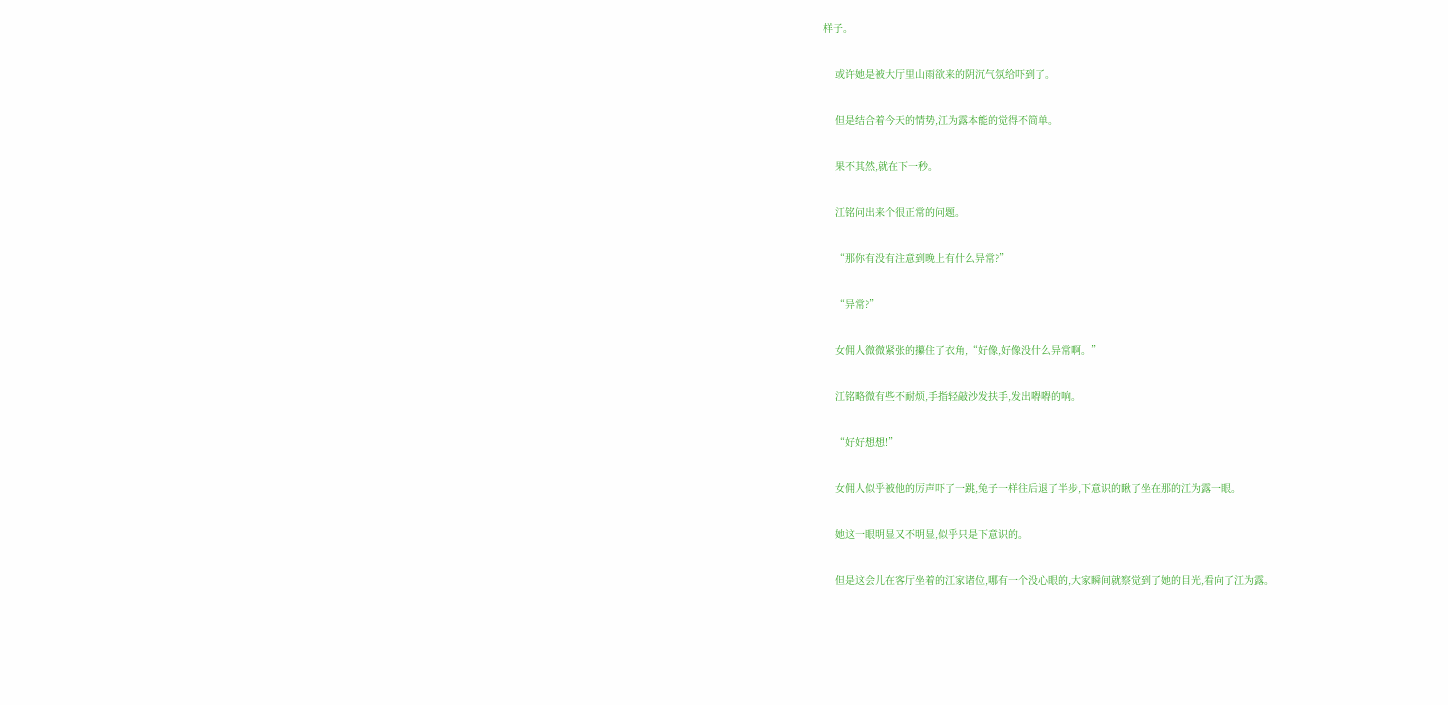样子。

    或许她是被大厅里山雨欲来的阴沉气氛给吓到了。

    但是结合着今天的情势,江为露本能的觉得不简单。

    果不其然,就在下一秒。

    江铭问出来个很正常的问题。

    “那你有没有注意到晚上有什么异常?”

    “异常?”

    女佣人微微紧张的攥住了衣角,“好像,好像没什么异常啊。”

    江铭略微有些不耐烦,手指轻敲沙发扶手,发出嘚嘚的响。

    “好好想想!”

    女佣人似乎被他的厉声吓了一跳,兔子一样往后退了半步,下意识的瞅了坐在那的江为露一眼。

    她这一眼明显又不明显,似乎只是下意识的。

    但是这会儿在客厅坐着的江家诸位,哪有一个没心眼的,大家瞬间就察觉到了她的目光,看向了江为露。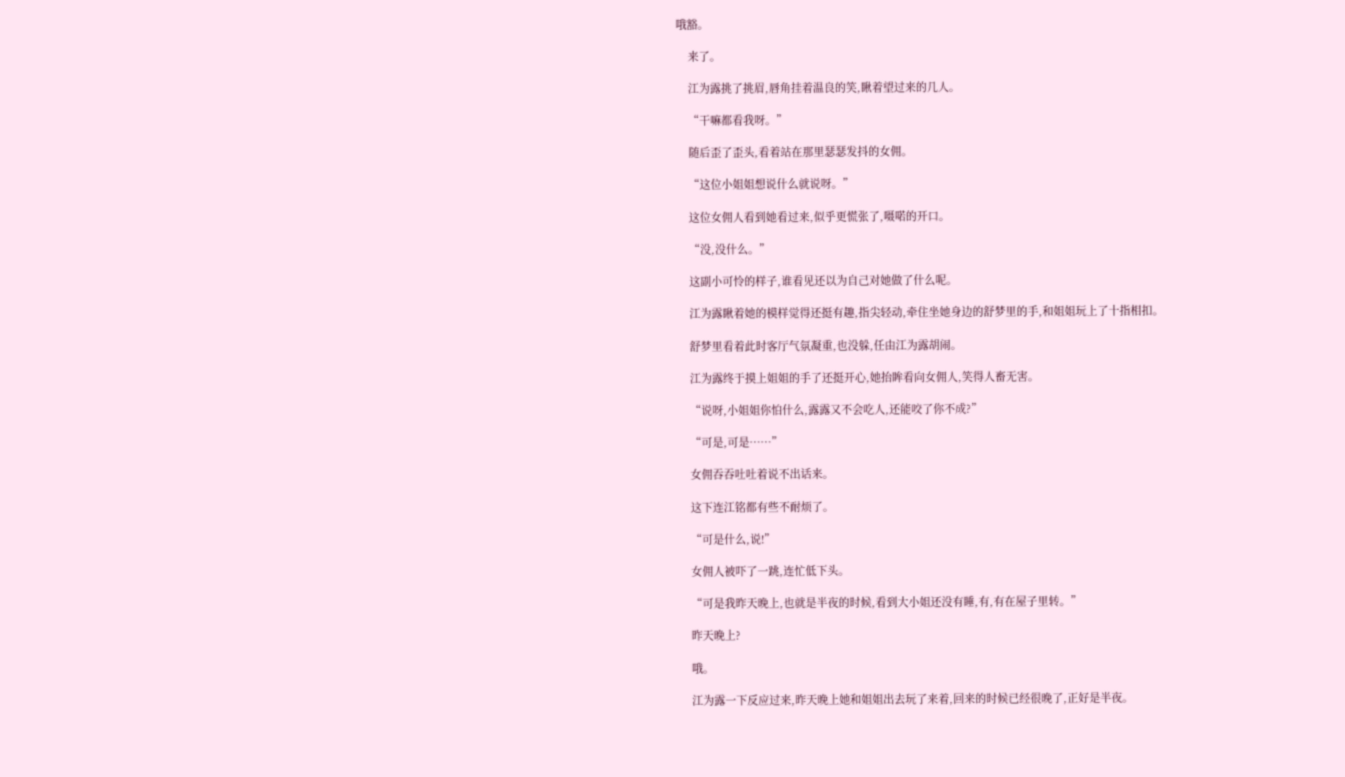哦豁。

    来了。

    江为露挑了挑眉,唇角挂着温良的笑,瞅着望过来的几人。

    “干嘛都看我呀。”

    随后歪了歪头,看着站在那里瑟瑟发抖的女佣。

    “这位小姐姐想说什么就说呀。”

    这位女佣人看到她看过来,似乎更慌张了,嗫喏的开口。

    “没,没什么。”

    这副小可怜的样子,谁看见还以为自己对她做了什么呢。

    江为露瞅着她的模样觉得还挺有趣,指尖轻动,牵住坐她身边的舒梦里的手,和姐姐玩上了十指相扣。

    舒梦里看着此时客厅气氛凝重,也没躲,任由江为露胡闹。

    江为露终于摸上姐姐的手了还挺开心,她抬眸看向女佣人,笑得人畜无害。

    “说呀,小姐姐你怕什么,露露又不会吃人,还能咬了你不成?”

    “可是,可是……”

    女佣吞吞吐吐着说不出话来。

    这下连江铭都有些不耐烦了。

    “可是什么,说!”

    女佣人被吓了一跳,连忙低下头。

    “可是我昨天晚上,也就是半夜的时候,看到大小姐还没有睡,有,有在屋子里转。”

    昨天晚上?

    哦。

    江为露一下反应过来,昨天晚上她和姐姐出去玩了来着,回来的时候已经很晚了,正好是半夜。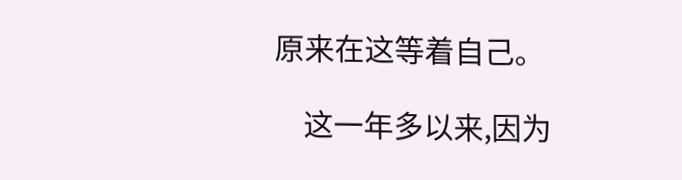原来在这等着自己。

    这一年多以来,因为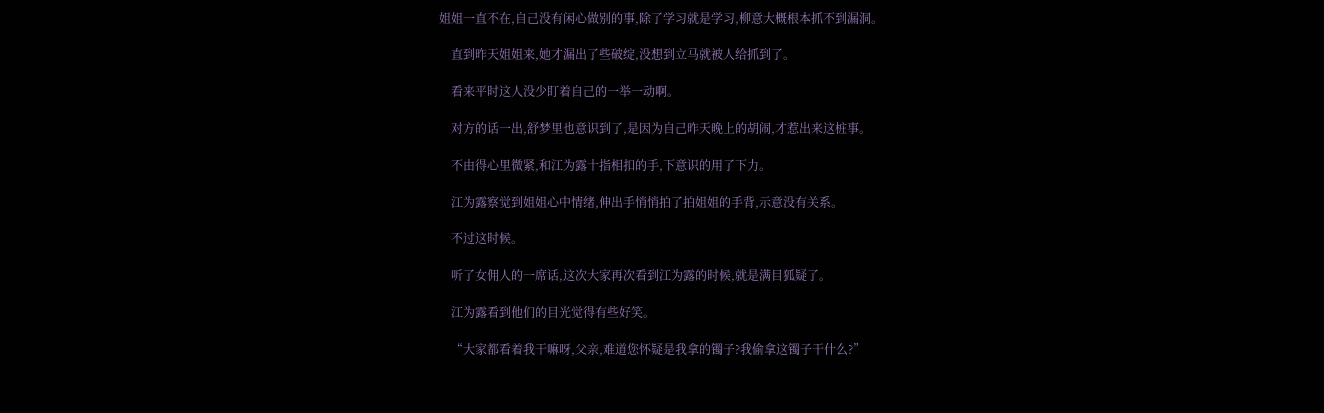姐姐一直不在,自己没有闲心做别的事,除了学习就是学习,柳意大概根本抓不到漏洞。

    直到昨天姐姐来,她才漏出了些破绽,没想到立马就被人给抓到了。

    看来平时这人没少盯着自己的一举一动啊。

    对方的话一出,舒梦里也意识到了,是因为自己昨天晚上的胡闹,才惹出来这桩事。

    不由得心里微紧,和江为露十指相扣的手,下意识的用了下力。

    江为露察觉到姐姐心中情绪,伸出手悄悄拍了拍姐姐的手背,示意没有关系。

    不过这时候。

    听了女佣人的一席话,这次大家再次看到江为露的时候,就是满目狐疑了。

    江为露看到他们的目光觉得有些好笑。

    “大家都看着我干嘛呀,父亲,难道您怀疑是我拿的镯子?我偷拿这镯子干什么?”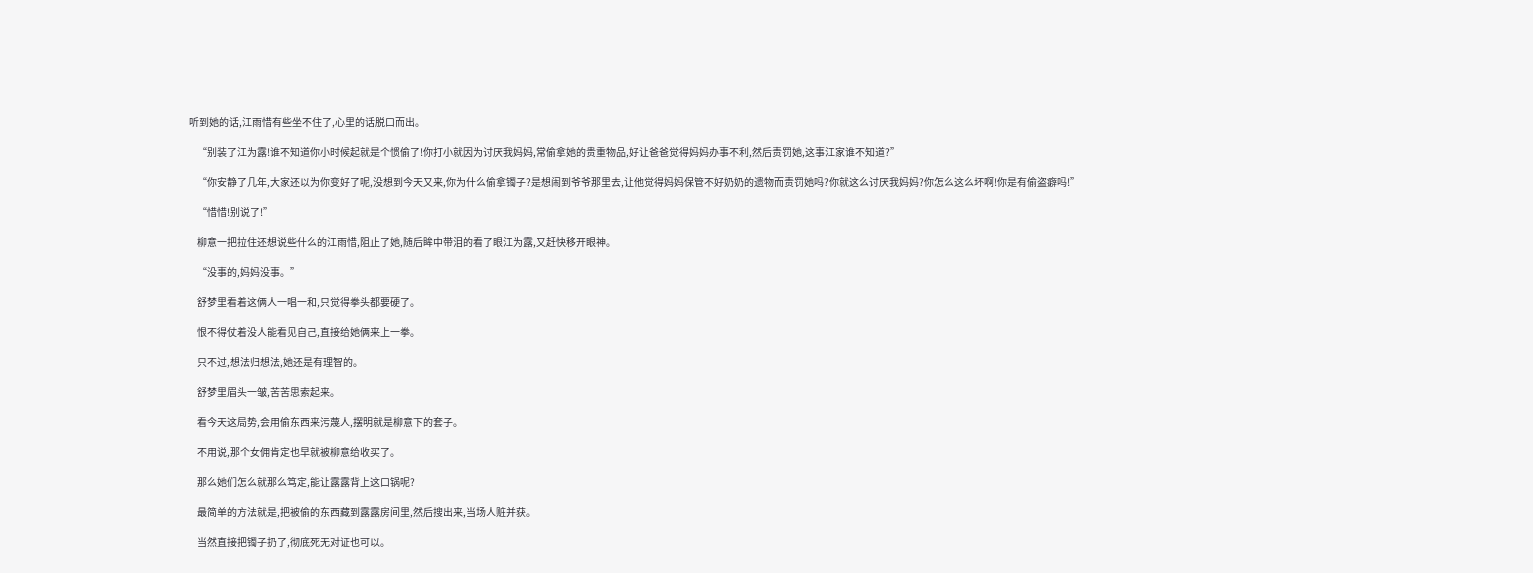听到她的话,江雨惜有些坐不住了,心里的话脱口而出。

    “别装了江为露!谁不知道你小时候起就是个惯偷了!你打小就因为讨厌我妈妈,常偷拿她的贵重物品,好让爸爸觉得妈妈办事不利,然后责罚她,这事江家谁不知道?”

    “你安静了几年,大家还以为你变好了呢,没想到今天又来,你为什么偷拿镯子?是想闹到爷爷那里去,让他觉得妈妈保管不好奶奶的遗物而责罚她吗?你就这么讨厌我妈妈?你怎么这么坏啊!你是有偷盗癖吗!”

    “惜惜!别说了!”

    柳意一把拉住还想说些什么的江雨惜,阻止了她,随后眸中带泪的看了眼江为露,又赶快移开眼神。

    “没事的,妈妈没事。”

    舒梦里看着这俩人一唱一和,只觉得拳头都要硬了。

    恨不得仗着没人能看见自己,直接给她俩来上一拳。

    只不过,想法归想法,她还是有理智的。

    舒梦里眉头一皱,苦苦思索起来。

    看今天这局势,会用偷东西来污蔑人,摆明就是柳意下的套子。

    不用说,那个女佣肯定也早就被柳意给收买了。

    那么她们怎么就那么笃定,能让露露背上这口锅呢?

    最简单的方法就是,把被偷的东西藏到露露房间里,然后搜出来,当场人赃并获。

    当然直接把镯子扔了,彻底死无对证也可以。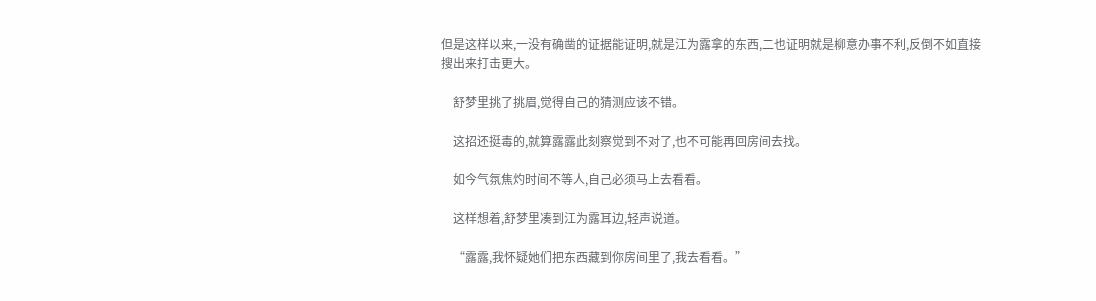但是这样以来,一没有确凿的证据能证明,就是江为露拿的东西,二也证明就是柳意办事不利,反倒不如直接搜出来打击更大。

    舒梦里挑了挑眉,觉得自己的猜测应该不错。

    这招还挺毒的,就算露露此刻察觉到不对了,也不可能再回房间去找。

    如今气氛焦灼时间不等人,自己必须马上去看看。

    这样想着,舒梦里凑到江为露耳边,轻声说道。

    “露露,我怀疑她们把东西藏到你房间里了,我去看看。”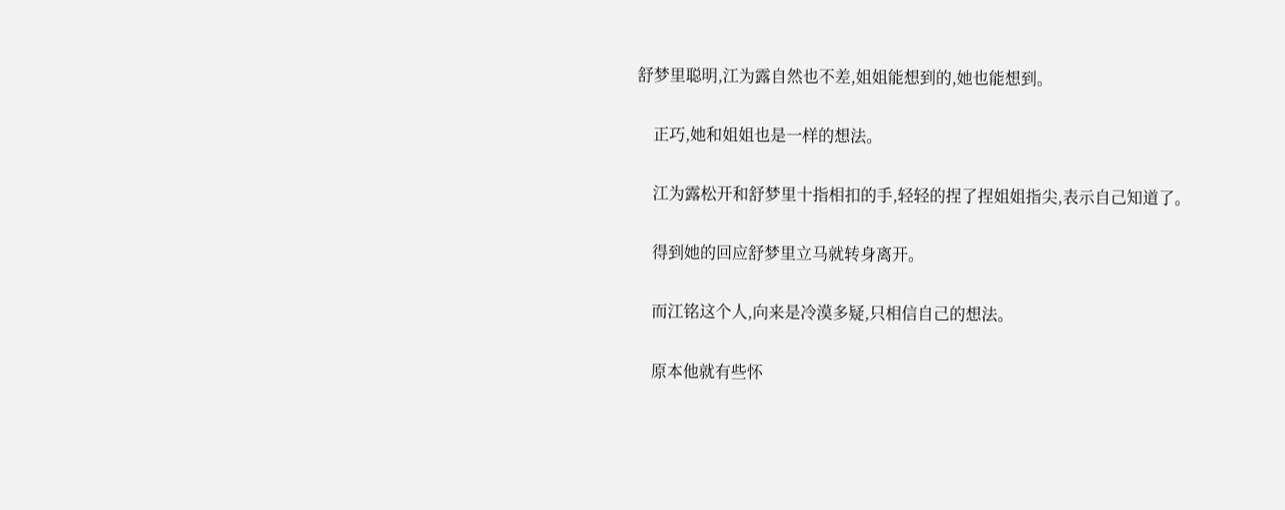舒梦里聪明,江为露自然也不差,姐姐能想到的,她也能想到。

    正巧,她和姐姐也是一样的想法。

    江为露松开和舒梦里十指相扣的手,轻轻的捏了捏姐姐指尖,表示自己知道了。

    得到她的回应舒梦里立马就转身离开。

    而江铭这个人,向来是冷漠多疑,只相信自己的想法。

    原本他就有些怀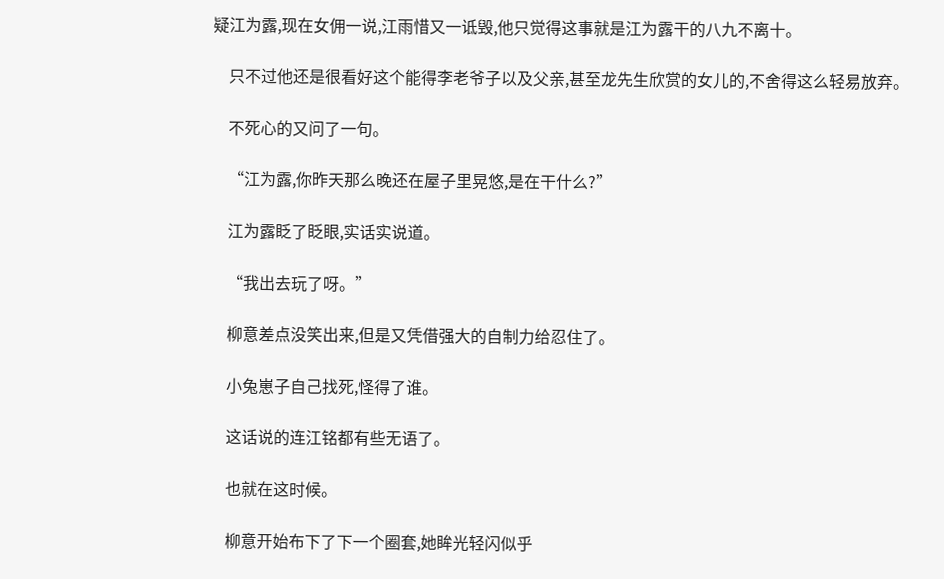疑江为露,现在女佣一说,江雨惜又一诋毁,他只觉得这事就是江为露干的八九不离十。

    只不过他还是很看好这个能得李老爷子以及父亲,甚至龙先生欣赏的女儿的,不舍得这么轻易放弃。

    不死心的又问了一句。

    “江为露,你昨天那么晚还在屋子里晃悠,是在干什么?”

    江为露眨了眨眼,实话实说道。

    “我出去玩了呀。”

    柳意差点没笑出来,但是又凭借强大的自制力给忍住了。

    小兔崽子自己找死,怪得了谁。

    这话说的连江铭都有些无语了。

    也就在这时候。

    柳意开始布下了下一个圈套,她眸光轻闪似乎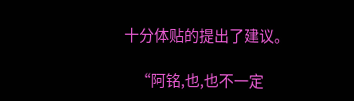十分体贴的提出了建议。

    “阿铭,也,也不一定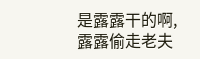是露露干的啊,露露偷走老夫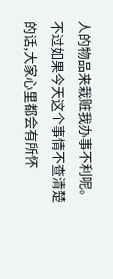人的物品来栽赃我办事不利呢。不过如果今天这个事情不查清楚的话,大家心里都会有所怀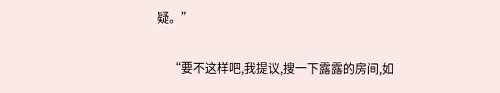疑。”

    “要不这样吧,我提议,搜一下露露的房间,如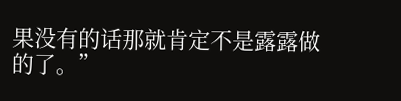果没有的话那就肯定不是露露做的了。”